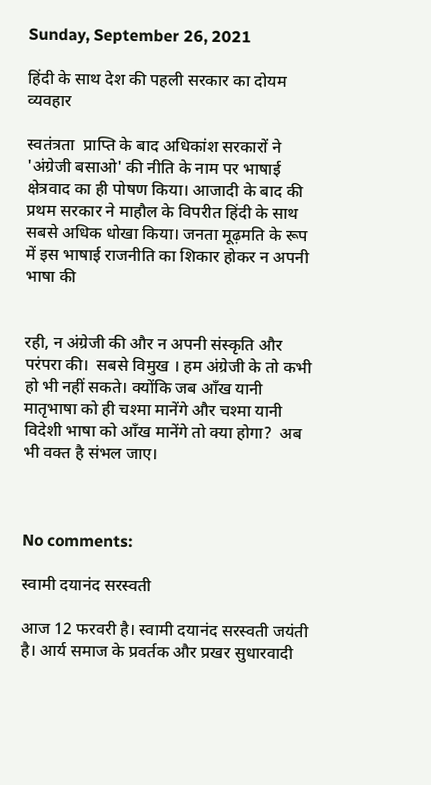Sunday, September 26, 2021

हिंदी के साथ देश की पहली सरकार का दोयम व्यवहार

स्वतंत्रता  प्राप्ति के बाद अधिकांश सरकारों ने 'अंग्रेजी बसाओ' की नीति के नाम पर भाषाई क्षेत्रवाद का ही पोषण किया। आजादी के बाद की प्रथम सरकार ने माहौल के विपरीत हिंदी के साथ सबसे अधिक धोखा किया। जनता मूढ़मति के रूप में इस भाषाई राजनीति का शिकार होकर न अपनी भाषा की


रही, न अंग्रेजी की और न अपनी संस्कृति और परंपरा की।  सबसे विमुख । हम अंग्रेजी के तो कभी हो भी नहीं सकते। क्योंकि जब आँख यानी मातृभाषा को ही चश्मा मानेंगे और चश्मा यानी विदेशी भाषा को आँख मानेंगे तो क्या होगा?  अब भी वक्त है संभल जाए।



No comments:

स्वामी दयानंद सरस्वती

आज 12 फरवरी है। स्वामी दयानंद सरस्वती जयंती है। आर्य समाज के प्रवर्तक और प्रखर सुधारवादी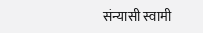संन्यासी स्वामी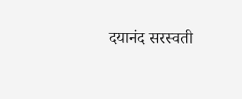दयानंद सरस्वती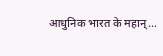आधुनिक भारत के महान्...